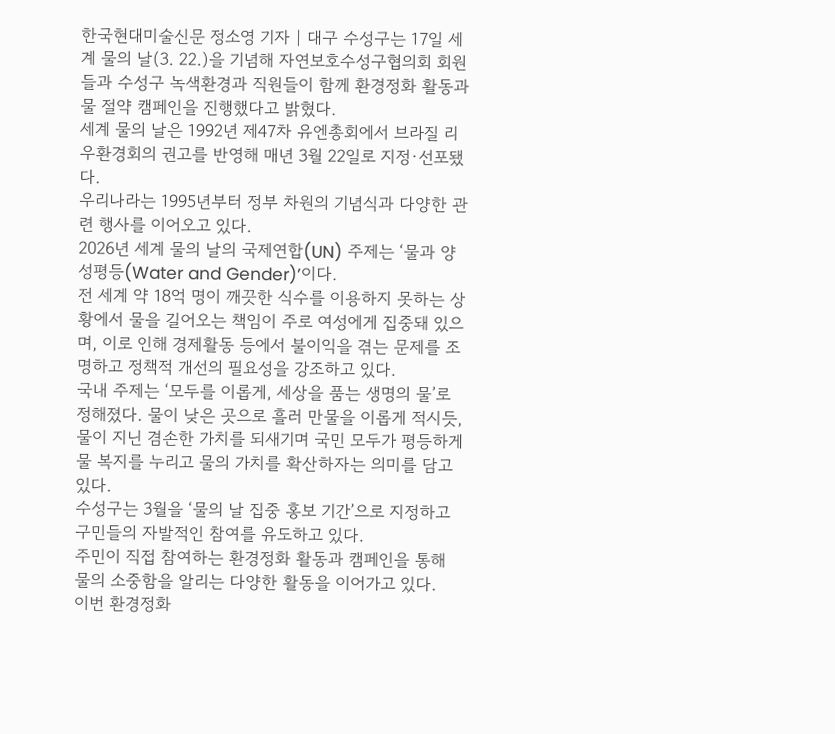한국현대미술신문 정소영 기자 | 대구 수성구는 17일 세계 물의 날(3. 22.)을 기념해 자연보호수성구협의회 회원들과 수성구 녹색환경과 직원들이 함께 환경정화 활동과 물 절약 캠페인을 진행했다고 밝혔다.
세계 물의 날은 1992년 제47차 유엔총회에서 브라질 리우환경회의 권고를 반영해 매년 3월 22일로 지정·선포됐다.
우리나라는 1995년부터 정부 차원의 기념식과 다양한 관련 행사를 이어오고 있다.
2026년 세계 물의 날의 국제연합(UN) 주제는 ‘물과 양성평등(Water and Gender)’이다.
전 세계 약 18억 명이 깨끗한 식수를 이용하지 못하는 상황에서 물을 길어오는 책임이 주로 여성에게 집중돼 있으며, 이로 인해 경제활동 등에서 불이익을 겪는 문제를 조명하고 정책적 개선의 필요성을 강조하고 있다.
국내 주제는 ‘모두를 이롭게, 세상을 품는 생명의 물’로 정해졌다. 물이 낮은 곳으로 흘러 만물을 이롭게 적시듯, 물이 지닌 겸손한 가치를 되새기며 국민 모두가 평등하게 물 복지를 누리고 물의 가치를 확산하자는 의미를 담고 있다.
수성구는 3월을 ‘물의 날 집중 홍보 기간’으로 지정하고 구민들의 자발적인 참여를 유도하고 있다.
주민이 직접 참여하는 환경정화 활동과 캠페인을 통해 물의 소중함을 알리는 다양한 활동을 이어가고 있다.
이번 환경정화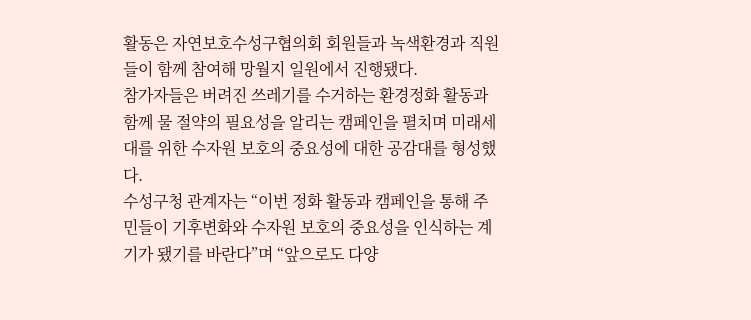활동은 자연보호수성구협의회 회원들과 녹색환경과 직원들이 함께 참여해 망월지 일원에서 진행됐다.
참가자들은 버려진 쓰레기를 수거하는 환경정화 활동과 함께 물 절약의 필요성을 알리는 캠페인을 펼치며 미래세대를 위한 수자원 보호의 중요성에 대한 공감대를 형성했다.
수성구청 관계자는 “이번 정화 활동과 캠페인을 통해 주민들이 기후변화와 수자원 보호의 중요성을 인식하는 계기가 됐기를 바란다”며 “앞으로도 다양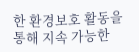한 환경보호 활동을 통해 지속 가능한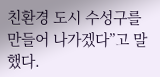친환경 도시 수성구를 만들어 나가겠다”고 말했다.